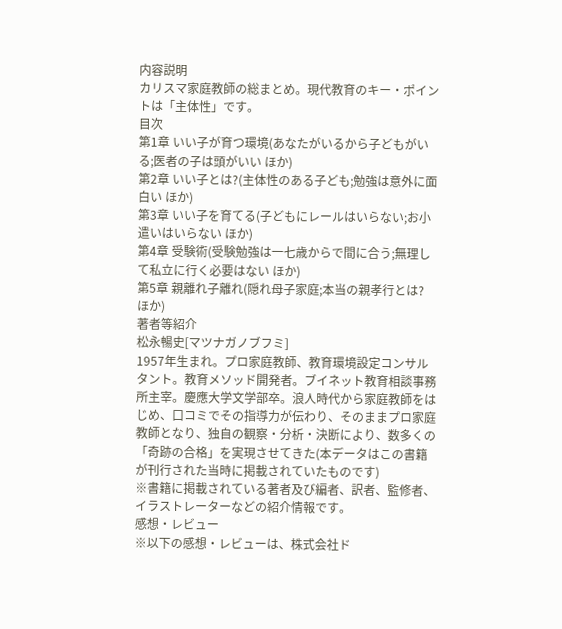内容説明
カリスマ家庭教師の総まとめ。現代教育のキー・ポイントは「主体性」です。
目次
第1章 いい子が育つ環境(あなたがいるから子どもがいる;医者の子は頭がいい ほか)
第2章 いい子とは?(主体性のある子ども;勉強は意外に面白い ほか)
第3章 いい子を育てる(子どもにレールはいらない;お小遣いはいらない ほか)
第4章 受験術(受験勉強は一七歳からで間に合う;無理して私立に行く必要はない ほか)
第5章 親離れ子離れ(隠れ母子家庭;本当の親孝行とは? ほか)
著者等紹介
松永暢史[マツナガノブフミ]
1957年生まれ。プロ家庭教師、教育環境設定コンサルタント。教育メソッド開発者。ブイネット教育相談事務所主宰。慶應大学文学部卒。浪人時代から家庭教師をはじめ、口コミでその指導力が伝わり、そのままプロ家庭教師となり、独自の観察・分析・決断により、数多くの「奇跡の合格」を実現させてきた(本データはこの書籍が刊行された当時に掲載されていたものです)
※書籍に掲載されている著者及び編者、訳者、監修者、イラストレーターなどの紹介情報です。
感想・レビュー
※以下の感想・レビューは、株式会社ド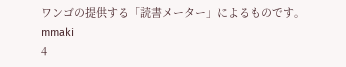ワンゴの提供する「読書メーター」によるものです。
mmaki
4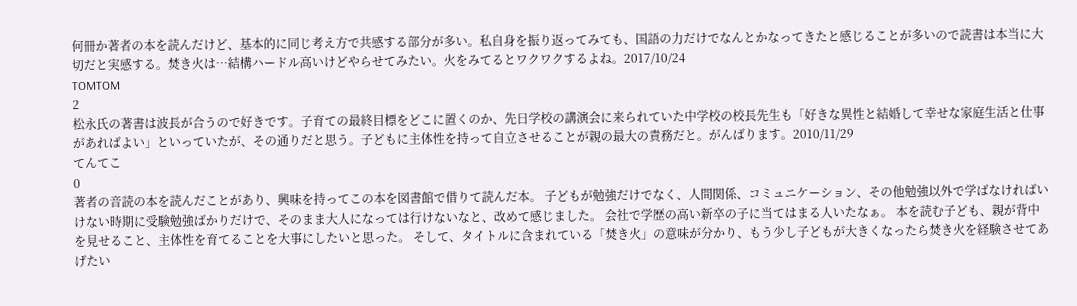何冊か著者の本を読んだけど、基本的に同じ考え方で共感する部分が多い。私自身を振り返ってみても、国語の力だけでなんとかなってきたと感じることが多いので読書は本当に大切だと実感する。焚き火は…結構ハードル高いけどやらせてみたい。火をみてるとワクワクするよね。2017/10/24
TOMTOM
2
松永氏の著書は波長が合うので好きです。子育ての最終目標をどこに置くのか、先日学校の講演会に来られていた中学校の校長先生も「好きな異性と結婚して幸せな家庭生活と仕事があればよい」といっていたが、その通りだと思う。子どもに主体性を持って自立させることが親の最大の責務だと。がんばります。2010/11/29
てんてこ
0
著者の音読の本を読んだことがあり、興味を持ってこの本を図書館で借りて読んだ本。 子どもが勉強だけでなく、人間関係、コミュニケーション、その他勉強以外で学ばなければいけない時期に受験勉強ばかりだけで、そのまま大人になっては行けないなと、改めて感じました。 会社で学歴の高い新卒の子に当てはまる人いたなぁ。 本を読む子ども、親が背中を見せること、主体性を育てることを大事にしたいと思った。 そして、タイトルに含まれている「焚き火」の意味が分かり、もう少し子どもが大きくなったら焚き火を経験させてあげたい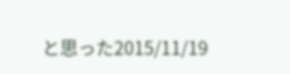と思った2015/11/19